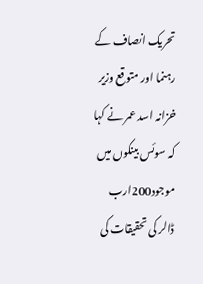تحریک انصاف کے رہنما اور متوقع وزیر خزانہ اسد عمر نے کہا کہ سوئس بینکوں میں موجود200ارب ڈالر کی تحقیقات کی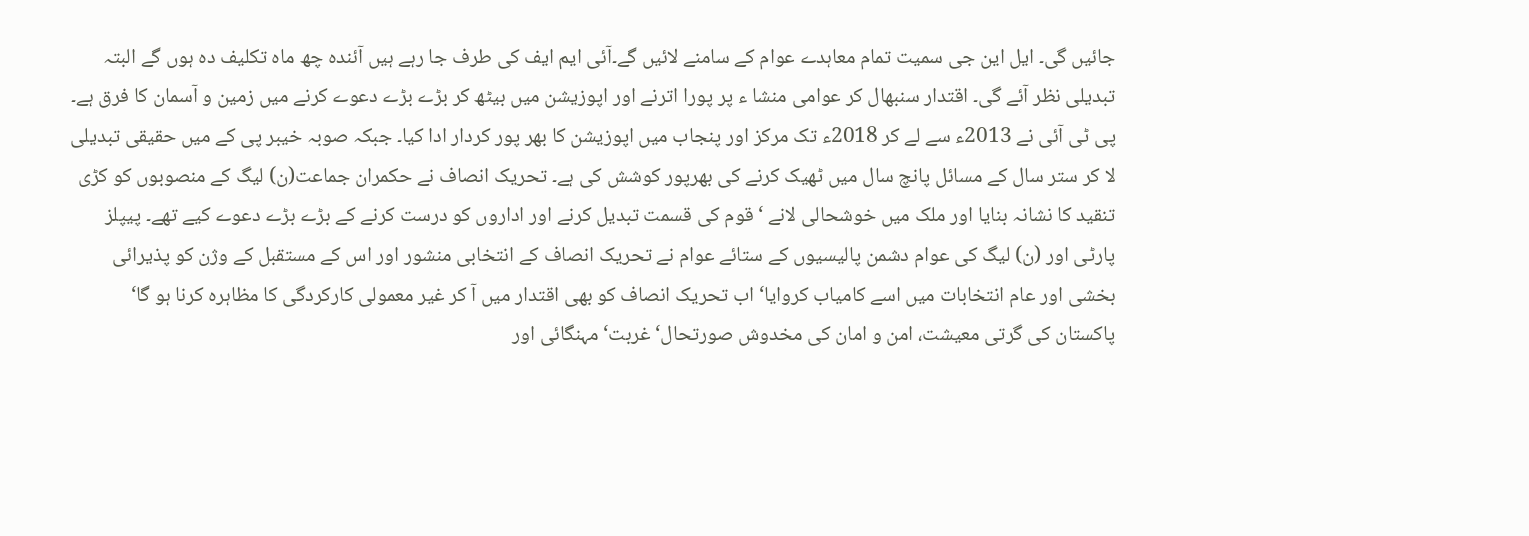جائیں گی۔ ایل این جی سمیت تمام معاہدے عوام کے سامنے لائیں گے۔آئی ایم ایف کی طرف جا رہے ہیں آئندہ چھ ماہ تکلیف دہ ہوں گے البتہ تبدیلی نظر آئے گی۔ اقتدار سنبھال کر عوامی منشا ء پر پورا اترنے اور اپوزیشن میں بیٹھ کر بڑے بڑے دعوے کرنے میں زمین و آسمان کا فرق ہے۔ پی ٹی آئی نے 2013ء سے لے کر 2018ء تک مرکز اور پنجاب میں اپوزیشن کا بھر پور کردار ادا کیا۔ جبکہ صوبہ خیبر پی کے میں حقیقی تبدیلی لا کر ستر سال کے مسائل پانچ سال میں ٹھیک کرنے کی بھرپور کوشش کی ہے۔ تحریک انصاف نے حکمران جماعت(ن) لیگ کے منصوبوں کو کڑی تنقید کا نشانہ بنایا اور ملک میں خوشحالی لانے ‘ قوم کی قسمت تبدیل کرنے اور اداروں کو درست کرنے کے بڑے بڑے دعوے کیے تھے۔ پیپلز پارٹی اور (ن) لیگ کی عوام دشمن پالیسیوں کے ستائے عوام نے تحریک انصاف کے انتخابی منشور اور اس کے مستقبل کے وژن کو پذیرائی بخشی اور عام انتخابات میں اسے کامیاب کروایا‘ اب تحریک انصاف کو بھی اقتدار میں آ کر غیر معمولی کارکردگی کا مظاہرہ کرنا ہو گا‘ پاکستان کی گرتی معیشت، امن و امان کی مخدوش صورتحال‘ غربت‘ مہنگائی اور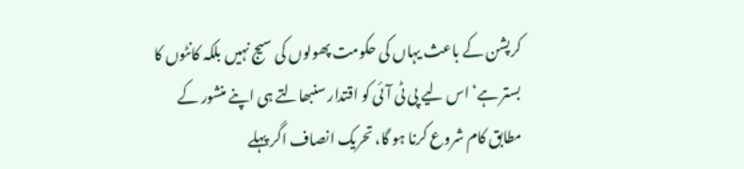کرپشن کے باعث یہاں کی حکومت پھولوں کی سیج نہیں بلکہ کانٹوں کا بستر ہے‘ اس لیے پی ٹی آئی کو اقتدار سنبھالتے ہی اپنے منشور کے مطابق کام شروع کرنا ہو گا، تحریک انصاف اگر پہلے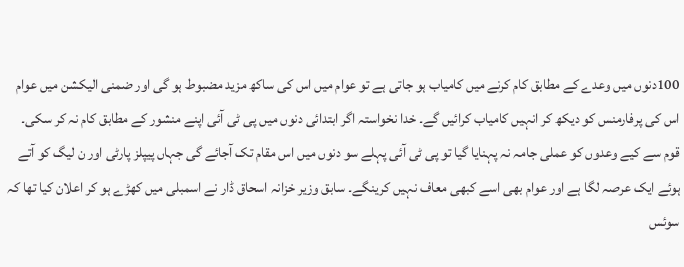100دنوں میں وعدے کے مطابق کام کرنے میں کامیاب ہو جاتی ہے تو عوام میں اس کی ساکھ مزید مضبوط ہو گی اور ضمنی الیکشن میں عوام اس کی پرفارمنس کو دیکھ کر انہیں کامیاب کرائیں گے۔ خدا نخواستہ اگر ابتدائی دنوں میں پی ٹی آئی اپنے منشور کے مطابق کام نہ کر سکی۔ قوم سے کیے وعدوں کو عملی جامہ نہ پہنایا گیا تو پی ٹی آئی پہلے سو دنوں میں اس مقام تک آجائے گی جہاں پیپلز پارٹی اور ن لیگ کو آتے ہوئے ایک عرصہ لگا ہے اور عوام بھی اسے کبھی معاف نہیں کرینگے۔ سابق وزیر خزانہ اسحاق ڈار نے اسمبلی میں کھڑے ہو کر اعلان کیا تھا کہ سوئس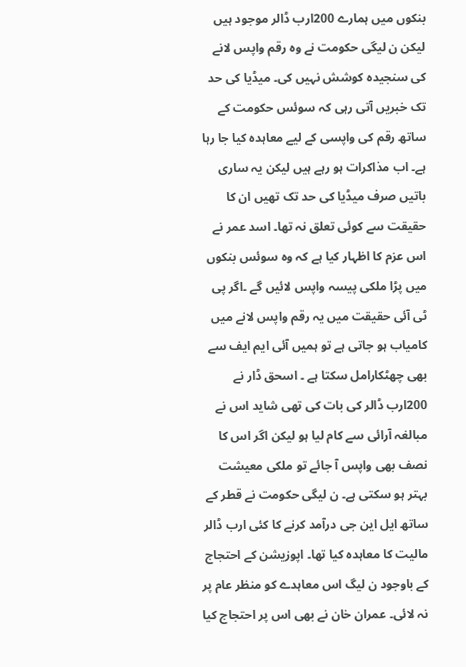بنکوں میں ہمارے 200ارب ڈالر موجود ہیں لیکن ن لیگی حکومت نے وہ رقم واپس لانے کی سنجیدہ کوشش نہیں کی۔ میڈیا کی حد تک خبریں آتی رہی کہ سوئس حکومت کے ساتھ رقم کی واپسی کے لیے معاہدہ کیا جا رہا ہے۔ اب مذاکرات ہو رہے ہیں لیکن یہ ساری باتیں صرف میڈیا کی حد تک تھیں ان کا حقیقت سے کوئی تعلق نہ تھا۔ اسد عمر نے اس عزم کا اظہار کیا ہے کہ وہ سوئس بنکوں میں پڑا ملکی پیسہ واپس لائیں گے ۔اگر پی ٹی آئی حقیقت میں یہ رقم واپس لانے میں کامیاب ہو جاتی ہے تو ہمیں آئی ایم ایف سے بھی چھٹکارامل سکتا ہے ۔ اسحق ڈار نے 200ارب ڈالر کی بات کی تھی شاید اس نے مبالغہ آرائی سے کام لیا ہو لیکن اگر اس کا نصف بھی واپس آ جائے تو ملکی معیشت بہتر ہو سکتی ہے۔ ن لیگی حکومت نے قطر کے ساتھ ایل این جی درآمد کرنے کا کئی ارب ڈالر مالیت کا معاہدہ کیا تھا۔ اپوزیشن کے احتجاج کے باوجود ن لیگ اس معاہدے کو منظر عام پر نہ لائی۔ عمران خان نے بھی اس پر احتجاج کیا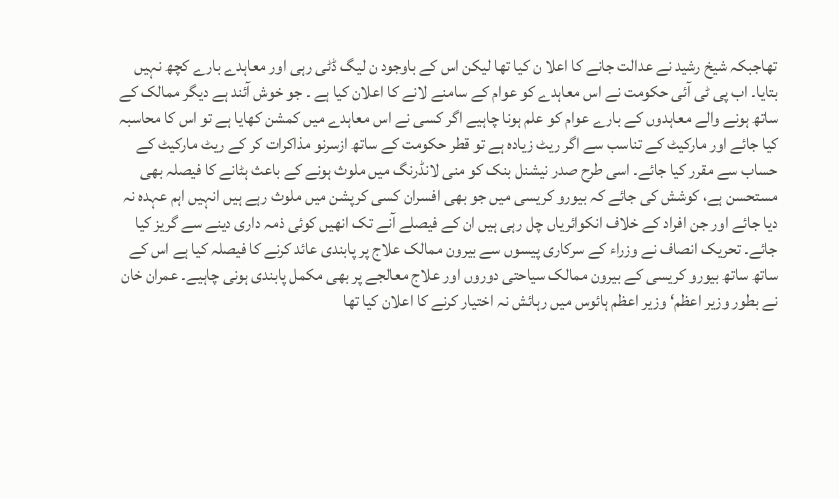تھاجبکہ شیخ رشید نے عدالت جانے کا اعلا ن کیا تھا لیکن اس کے باوجود ن لیگ ڈٹی رہی اور معاہدے بارے کچھ نہیں بتایا۔ اب پی ٹی آئی حکومت نے اس معاہدے کو عوام کے سامنے لانے کا اعلان کیا ہے ۔ جو خوش آئند ہے دیگر ممالک کے ساتھ ہونے والے معاہدوں کے بارے عوام کو علم ہونا چاہیے اگر کسی نے اس معاہدے میں کمشن کھایا ہے تو اس کا محاسبہ کیا جائے اور مارکیٹ کے تناسب سے اگر ریٹ زیادہ ہے تو قطر حکومت کے ساتھ ازسرنو مذاکرات کر کے ریٹ مارکیٹ کے حساب سے مقرر کیا جائے۔ اسی طرح صدر نیشنل بنک کو منی لانڈرنگ میں ملوث ہونے کے باعث ہٹانے کا فیصلہ بھی مستحسن ہے، کوشش کی جائے کہ بیورو کریسی میں جو بھی افسران کسی کرپشن میں ملوث رہے ہیں انہیں اہم عہدہ نہ دیا جائے اور جن افراد کے خلاف انکوائریاں چل رہی ہیں ان کے فیصلے آنے تک انھیں کوئی ذمہ داری دینے سے گریز کیا جائے۔ تحریک انصاف نے وزراء کے سرکاری پیسوں سے بیرون ممالک علاج پر پابندی عائد کرنے کا فیصلہ کیا ہے اس کے ساتھ ساتھ بیورو کریسی کے بیرون ممالک سیاحتی دوروں اور علاج معالجے پر بھی مکمل پابندی ہونی چاہیے۔ عمران خان نے بطور وزیر اعظم‘ وزیر اعظم ہائوس میں رہائش نہ اختیار کرنے کا اعلان کیا تھا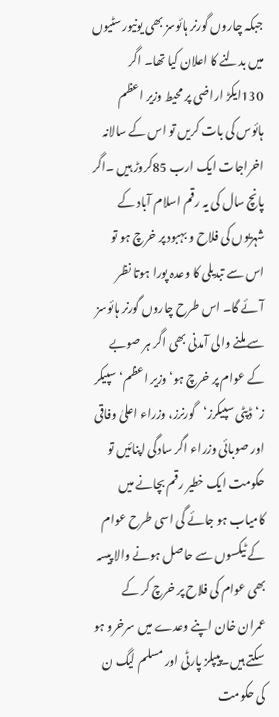جبکہ چاروں گورنر ہائوسز بھی یونیورسٹیوں میں بدلنے کا اعلان کیا تھا۔ اگر 130ایکڑ اراضی پر محیط وزیر اعظم ہائوس کی بات کریں تو اس کے سالانہ اخراجات ایک ارب 85کروڑ ہیں ۔اگر پانچ سال کی یہ رقم اسلام آباد کے شہریوں کی فلاح و بہبود پر خرچ ہو تو اس سے تبدیلی کا وعدہ پورا ہوتا نظر آئے گا۔ اس طرح چاروں گورنر ہائوسز سے ملنے والی آمدنی بھی اگر ہر صوبے کے عوام پر خرچ ہو‘ وزیر اعظم‘ سپیکر ز‘ڈپٹی سپیکرز‘گورنرز، وزراء اعلیٰ وفاقی اور صوبائی وزراء اگر سادگی اپنائیں تو حکومت ایک خطیر رقم بچانے میں کامیاب ہو جائے گی اسی طرح عوام کے ٹیکسوں سے حاصل ہونے والا پیسہ بھی عوام کی فلاح پر خرچ کر کے عمران خان اپنے وعدے میں سرخرو ہو سکتے ہیں۔پیپلز پارٹی اور مسلم لیگ ن کی حکومت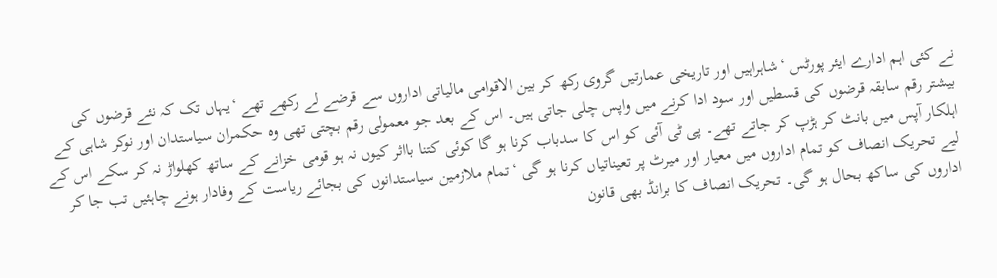نے کئی اہم ادارے ایئر پورٹس ‘شاہراہیں اور تاریخی عمارتیں گروی رکھ کر بین الاقوامی مالیاتی اداروں سے قرضے لے رکھے تھے ‘یہاں تک کہ نئے قرضوں کی بیشتر رقم سابقہ قرضوں کی قسطیں اور سود ادا کرنے میں واپس چلی جاتی ہیں۔ اس کے بعد جو معمولی رقم بچتی تھی وہ حکمران سیاستدان اور نوکر شاہی کے اہلکار آپس میں بانٹ کر ہڑپ کر جاتے تھے۔ پی ٹی آئی کو اس کا سدباب کرنا ہو گا کوئی کتنا بااثر کیوں نہ ہو قومی خزانے کے ساتھ کھلواڑ نہ کر سکے اس کے لیے تحریک انصاف کو تمام اداروں میں معیار اور میرٹ پر تعیناتیاں کرنا ہو گی ‘تمام ملازمین سیاستدانوں کی بجائے ریاست کے وفادار ہونے چاہئیں تب جا کر اداروں کی ساکھ بحال ہو گی۔ تحریک انصاف کا برانڈ بھی قانون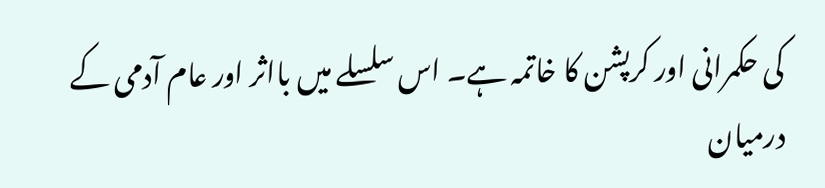کی حکمرانی اور کرپشن کا خاتمہ ہے۔ اس سلسلے میں بااثر اور عام آدمی کے درمیان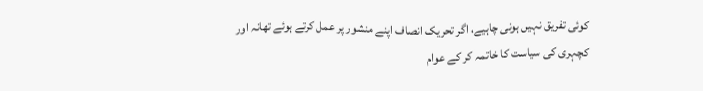کوئی تفریق نہیں ہونی چاہیے، اگر تحریک انصاف اپنے منشور پر عمل کرتے ہوئے تھانہ اور کچہری کی سیاست کا خاتمہ کر کے عوام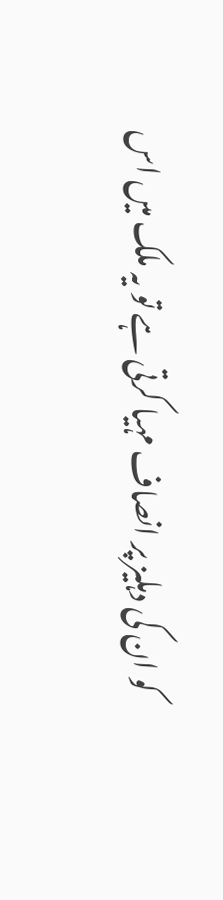کو ان کی دہلیز پر انصاف مہیا کرتی ہے تو یہ ملک میں اس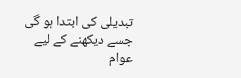تبدیلی کی ابتدا ہو گی جسے دیکھنے کے لیے عوام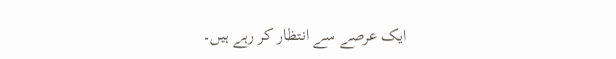ایک عرصے سے انتظار کر رہے ہیں۔